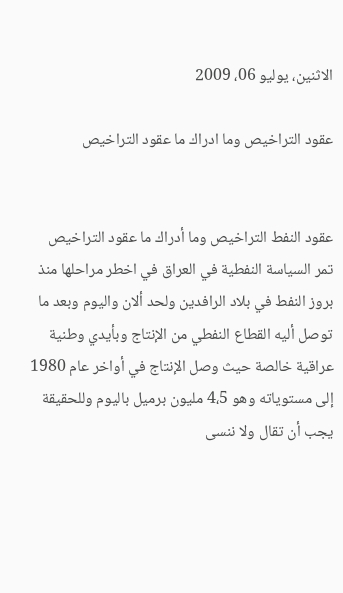الاثنين، يوليو 06، 2009

عقود التراخيص وما ادراك ما عقود التراخيص


عقود النفط التراخيص وما أدراك ما عقود التراخيص
تمر السياسة النفطية في العراق في اخطر مراحلها منذ بروز النفط في بلاد الرافدين ولحد ألان واليوم وبعد ما توصل أليه القطاع النفطي من الإنتاج وبأيدي وطنية عراقية خالصة حيث وصل الإنتاج في أواخر عام 1980 إلى مستوياته وهو 4،5 مليون برميل باليوم وللحقيقة يجب أن تقال ولا ننسى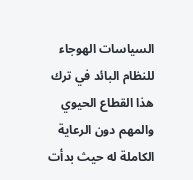السياسات الهوجاء للنظام البائد في ترك هذا القطاع الحيوي والمهم دون الرعاية الكاملة له حيث بدأت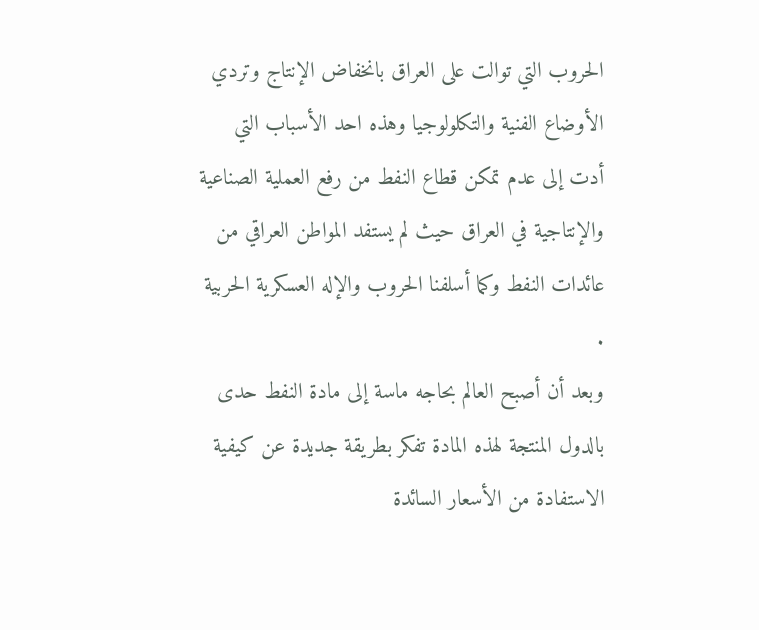الحروب التي توالت على العراق بانخفاض الإنتاج وتردي الأوضاع الفنية والتكلولوجيا وهذه احد الأسباب التي أدت إلى عدم تمكن قطاع النفط من رفع العملية الصناعية والإنتاجية في العراق حيث لم يستفد المواطن العراقي من عائدات النفط وكما أسلفنا الحروب والإله العسكرية الحربية .
وبعد أن أصبح العالم بحاجه ماسة إلى مادة النفط حدى بالدول المنتجة لهذه المادة تفكر بطريقة جديدة عن كيفية الاستفادة من الأسعار السائدة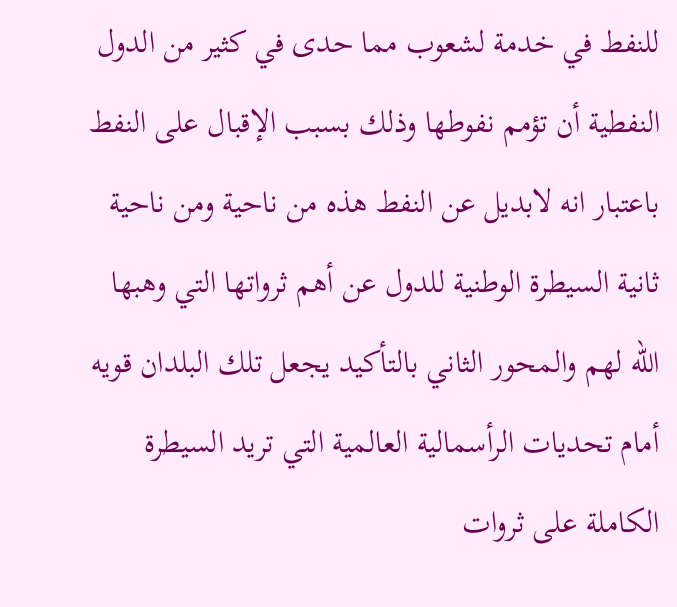للنفط في خدمة لشعوب مما حدى في كثير من الدول النفطية أن تؤمم نفوطها وذلك بسبب الإقبال على النفط باعتبار انه لابديل عن النفط هذه من ناحية ومن ناحية ثانية السيطرة الوطنية للدول عن أهم ثرواتها التي وهبها الله لهم والمحور الثاني بالتأكيد يجعل تلك البلدان قويه أمام تحديات الرأسمالية العالمية التي تريد السيطرة الكاملة على ثروات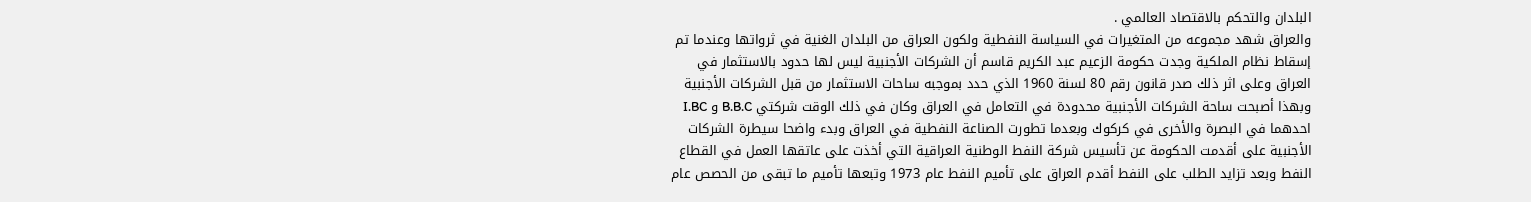البلدان والتحكم بالاقتصاد العالمي .
والعراق شهد مجموعه من المتغيرات في السياسة النفطية ولكون العراق من البلدان الغنية في ثرواتها وعندما تم إسقاط نظام الملكية وجدت حكومة الزعيم عبد الكريم قاسم أن الشركات الأجنبية ليس لها حدود بالاستثمار في العراق وعلى اثر ذلك صدر قانون رقم 80 لسنة 1960 الذي حدد بموجبه ساحات الاستثمار من قبل الشركات الأجنبية وبهذا أصبحت ساحة الشركات الأجنبية محدودة في التعامل في العراق وكان في ذلك الوقت شركتي B.B.C و I.BC احدهما في البصرة والأخرى في كركوك وبعدما تطورت الصناعة النفطية في العراق وبدء واضحا سيطرة الشركات الأجنبية على أقدمت الحكومة عن تأسيس شركة النفط الوطنية العراقية التي أخذت على عاتقها العمل في القطاع النفط وبعد تزايد الطلب على النفط أقدم العراق على تأميم النفط عام 1973 وتبعها تأميم ما تبقى من الحصص عام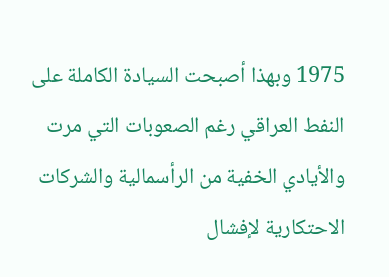1975 وبهذا أصبحت السيادة الكاملة على النفط العراقي رغم الصعوبات التي مرت والأيادي الخفية من الرأسمالية والشركات الاحتكارية لإفشال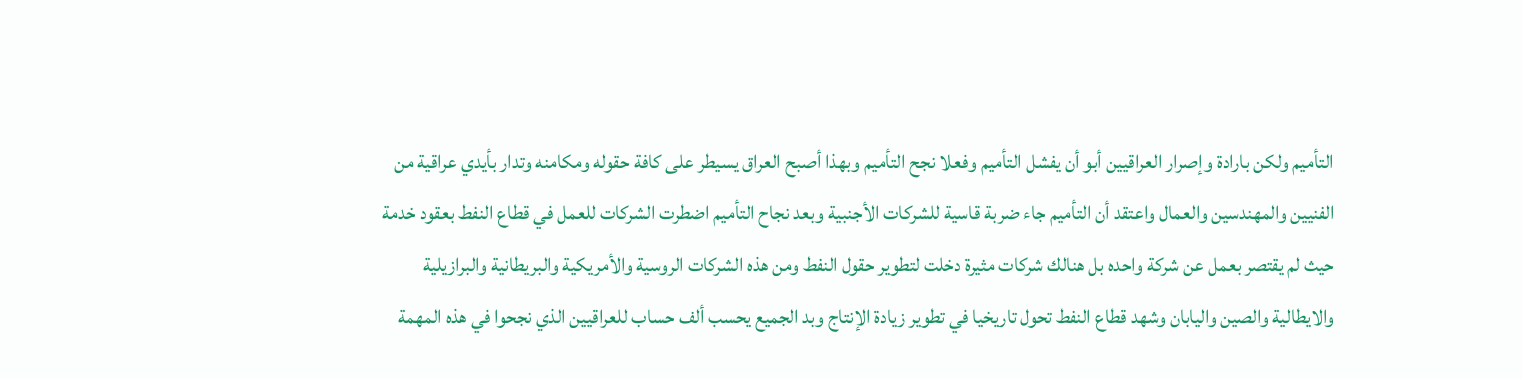التأميم ولكن بارادة وإصرار العراقيين أبو أن يفشل التأميم وفعلا نجح التأميم وبهذا أصبح العراق يسيطر على كافة حقوله ومكامنه وتدار بأيدي عراقية من الفنيين والمهندسين والعمال واعتقد أن التأميم جاء ضربة قاسية للشركات الأجنبية وبعد نجاح التأميم اضطرت الشركات للعمل في قطاع النفط بعقود خدمة حيث لم يقتصر بعمل عن شركة واحده بل هنالك شركات مثيرة دخلت لتطوير حقول النفط ومن هذه الشركات الروسية والأمريكية والبريطانية والبرازيلية والايطالية والصين واليابان وشهد قطاع النفط تحول تاريخيا في تطوير زيادة الإنتاج وبد الجميع يحسب ألف حساب للعراقيين الذي نجحوا في هذه المهمة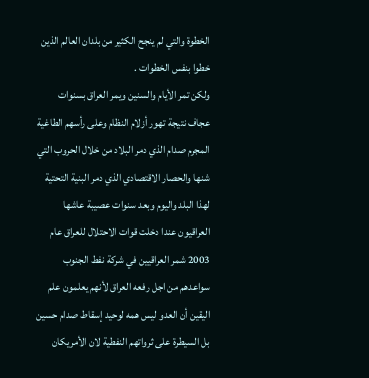الخطوة والتي لم ينجح الكثير من بلدان العالم الذين خطوا بنفس الخطوات .
ولكن تمر الأيام والسنين ويمر العراق بسنوات عجاف نتيجة تهور أزلام النظام وعلى رأسهم الطاغية المجرم صدام الذي دمر البلاد من خلال الحروب التي شنها والحصار الاقتصادي الذي دمر البنية التحتية لهذا البلد واليوم وبعد سنوات عصيبة عاشها العراقيون عندا دخلت قوات الاحتلال للعراق عام 2003 شمر العراقيين في شركة نفط الجنوب سواعدهم من اجل رفعه العراق لأنهم يعلمون علم اليقين أن العدو ليس همه لوحيد إسقاط صدام حسين بل السيطرة على ثرواتهم النفطية لان الأمريكان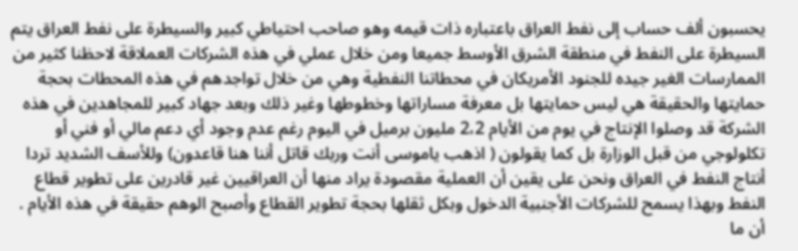يحسبون ألف حساب إلى نفط العراق باعتباره ذات قيمه وهو صاحب احتياطي كبير والسيطرة على نفط العراق يتم السيطرة على النفط في منطقة الشرق الأوسط جميعا ومن خلال عملي في هذه الشركات العملاقة لاحظنا كثير من الممارسات الغير جيده للجنود الأمريكان في محطاتنا النفطية وهي من خلال تواجدهم في هذه المحطات بحجة حمايتها والحقيقة هي ليس حمايتها بل معرفة مساراتها وخطوطها وغير ذلك وبعد جهاد كبير للمجاهدين في هذه الشركة قد وصلوا الإنتاج في يوم من الأيام 2،2 مليون برميل في اليوم رغم عدم وجود أي دعم مالي أو فني أو تكلولوجي من قبل الوزارة بل كما يقولون ( اذهب ياموسى أنت وربك قاتل أننا هنا قاعدون) وللأسف الشديد تردا أنتاج النفط في العراق ونحن على يقين أن العملية مقصودة يراد منها أن العراقيين غير قادرين على تطوير قطاع النفط وبهذا يسمح للشركات الأجنبية الدخول وبكل ثقلها بحجة تطوير القطاع وأصبح الوهم حقيقة في هذه الأيام .
أن ما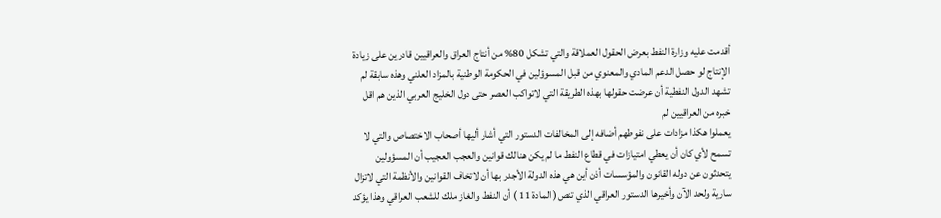أقدمت عليه وزارة النفط بعرض الحقول العملاقة والتي تشكل 80% من أنتاج العراق والعراقيين قادرين على زيادة الإنتاج لو حصل الدعم المادي والمعنوي من قبل المسوؤلين في الحكومة الوطنية بالمزاد العلني وهذه سابقة لم تشهد الدول النفطية أن عرضت حقولها بهذه الطريقة التي لاتواكب العصر حتى دول الخليج العربي الذين هم اقل خبره من العراقيين لم
يعملوا هكذا مزادات على نفوطهم أضافه إلى المخالفات الدستور التي أشار أليها أصحاب الاختصاص والتي لا تسمح لأي كان أن يعطي امتيازات في قطاع النفط ما لم يكن هنالك قوانين والعجب العجيب أن المسؤولين يتحدثون عن دوله القانون والمؤسسات أذن أين هي هذه الدولة الأجدر بها أن لاتخاف القوانين والأنظمة التي لاتزال سارية ولحد الآن وأخيرها الدستور العراقي الذي تنص( المادة 11 ) أن النفط والغاز ملك للشعب العراقي وهذا يؤكد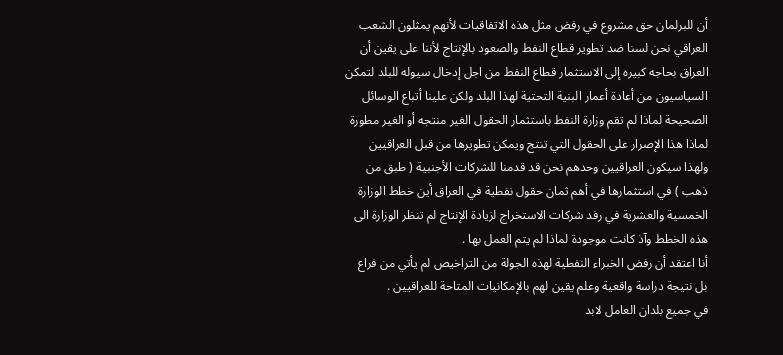أن للبرلمان حق مشروع في رفض مثل هذه الاتفاقيات لأنهم يمثلون الشعب العراقي نحن لسنا ضد تطوير قطاع النفط والصعود بالإنتاج لأننا على يقين أن العراق بحاجه كبيره إلى الاستثمار قطاع النفط من اجل إدخال سيوله للبلد لتمكن السياسيون من أعادة أعمار البنية التحتية لهذا البلد ولكن علينا أتباع الوسائل الصحيحة لماذا لم تقم وزارة النفط باستثمار الحقول الغير منتجه أو الغير مطورة لماذا هذا الإصرار على الحقول التي تنتج ويمكن تطويرها من قبل العراقيين ولهذا سيكون العراقيين وحدهم نحن قد قدمنا للشركات الأجنبية ( طبق من ذهب ) في استثمارها في أهم ثمان حقول نفطية في العراق أين خطط الوزارة الخمسية والعشرية في رفد شركات الاستخراج لزيادة الإنتاج لم تنظر الوزارة الى هذه الخطط وآذ كانت موجودة لماذا لم يتم العمل بها .
أنا اعتقد أن رفض الخبراء النفطية لهذه الجولة من التراخيص لم يأتي من فراع بل نتيجة دراسة واقعية وعلم يقين لهم بالإمكانيات المتاحة للعراقيين .
في جميع بلدان العامل لابد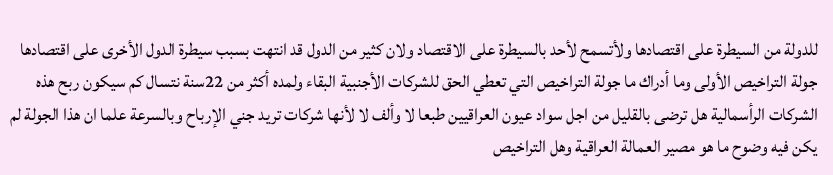للدولة من السيطرة على اقتصادها ولأتسمح لأحد بالسيطرة على الاقتصاد ولان كثير من الدول قد انتهت بسبب سيطرة الدول الأخرى على اقتصادها جولة التراخيص الأولى وما أدراك ما جولة التراخيص التي تعطي الحق للشركات الأجنبية البقاء ولمده أكثر من 22سنة نتسال كم سيكون ربح هذه الشركات الرأسمالية هل ترضى بالقليل من اجل سواد عيون العراقيين طبعا لا وألف لا لأنها شركات تريد جني الإرباح وبالسرعة علما ان هذا الجولة لم يكن فيه وضوح ما هو مصير العمالة العراقية وهل التراخيص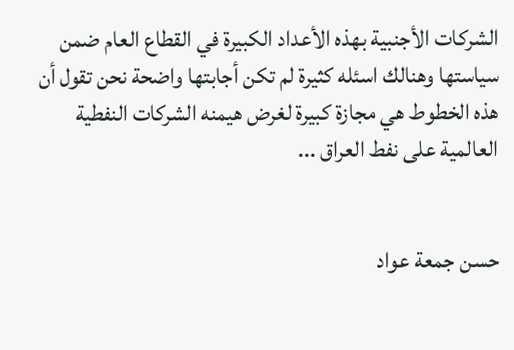الشركات الأجنبية بهذه الأعداد الكبيرة في القطاع العام ضمن سياستها وهنالك اسئله كثيرة لم تكن أجابتها واضحة نحن تقول أن هذه الخطوط هي مجازة كبيرة لغرض هيمنه الشركات النفطية العالمية على نفط العراق ...


حسن جمعة عواد